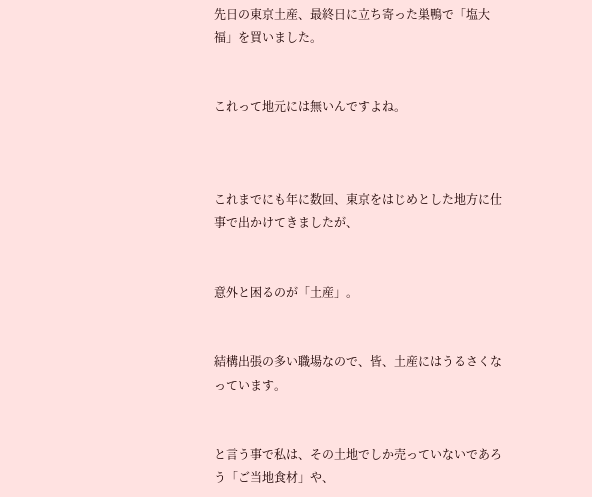先日の東京土産、最終日に立ち寄った巣鴨で「塩大福」を買いました。


これって地元には無いんですよね。



これまでにも年に数回、東京をはじめとした地方に仕事で出かけてきましたが、


意外と困るのが「土産」。


結構出張の多い職場なので、皆、土産にはうるさくなっています。


と言う事で私は、その土地でしか売っていないであろう「ご当地食材」や、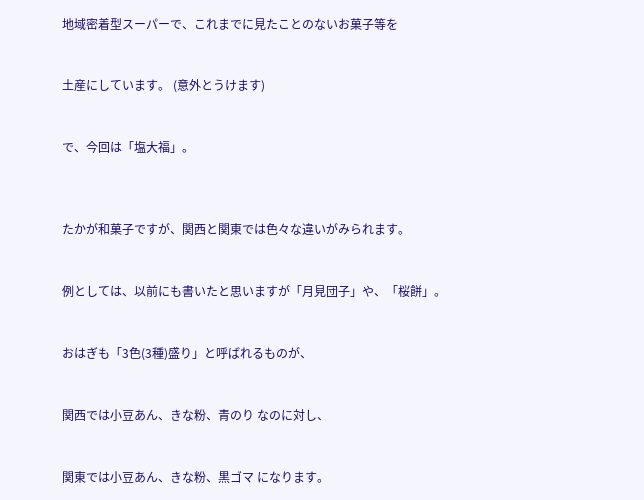地域密着型スーパーで、これまでに見たことのないお菓子等を


土産にしています。 (意外とうけます)


で、今回は「塩大福」。



たかが和菓子ですが、関西と関東では色々な違いがみられます。


例としては、以前にも書いたと思いますが「月見団子」や、「桜餅」。


おはぎも「3色(3種)盛り」と呼ばれるものが、


関西では小豆あん、きな粉、青のり なのに対し、


関東では小豆あん、きな粉、黒ゴマ になります。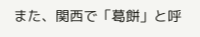また、関西で「葛餅」と呼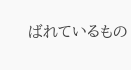ばれているもの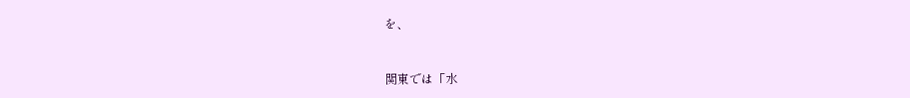を、


関東では「水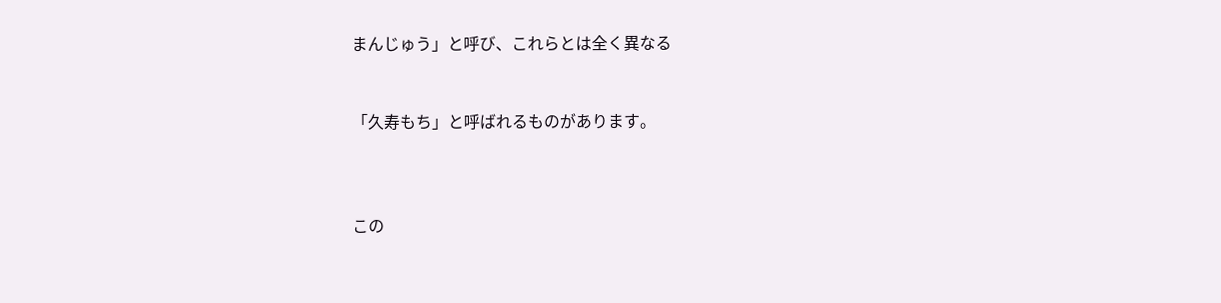まんじゅう」と呼び、これらとは全く異なる


「久寿もち」と呼ばれるものがあります。



この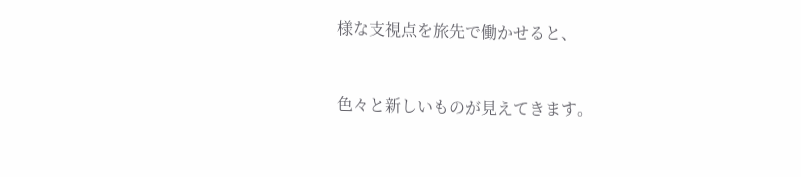様な支視点を旅先で働かせると、


色々と新しいものが見えてきます。